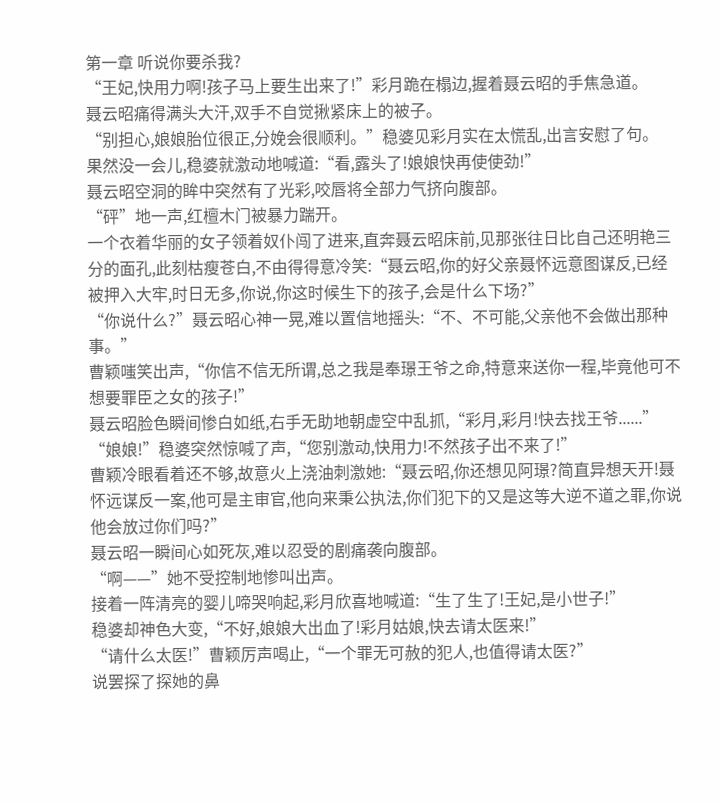第一章 听说你要杀我?
“王妃,快用力啊!孩子马上要生出来了!”彩月跪在榻边,握着聂云昭的手焦急道。
聂云昭痛得满头大汗,双手不自觉揪紧床上的被子。
“别担心,娘娘胎位很正,分娩会很顺利。”稳婆见彩月实在太慌乱,出言安慰了句。
果然没一会儿,稳婆就激动地喊道:“看,露头了!娘娘快再使使劲!”
聂云昭空洞的眸中突然有了光彩,咬唇将全部力气挤向腹部。
“砰”地一声,红檀木门被暴力踹开。
一个衣着华丽的女子领着奴仆闯了进来,直奔聂云昭床前,见那张往日比自己还明艳三分的面孔,此刻枯瘦苍白,不由得得意冷笑:“聂云昭,你的好父亲聂怀远意图谋反,已经被押入大牢,时日无多,你说,你这时候生下的孩子,会是什么下场?”
“你说什么?”聂云昭心神一晃,难以置信地摇头:“不、不可能,父亲他不会做出那种事。”
曹颖嗤笑出声,“你信不信无所谓,总之我是奉璟王爷之命,特意来送你一程,毕竟他可不想要罪臣之女的孩子!”
聂云昭脸色瞬间惨白如纸,右手无助地朝虚空中乱抓,“彩月,彩月!快去找王爷......”
“娘娘!”稳婆突然惊喊了声,“您别激动,快用力!不然孩子出不来了!”
曹颖冷眼看着还不够,故意火上浇油刺激她:“聂云昭,你还想见阿璟?简直异想天开!聂怀远谋反一案,他可是主审官,他向来秉公执法,你们犯下的又是这等大逆不道之罪,你说他会放过你们吗?”
聂云昭一瞬间心如死灰,难以忍受的剧痛袭向腹部。
“啊——”她不受控制地惨叫出声。
接着一阵清亮的婴儿啼哭响起,彩月欣喜地喊道:“生了生了!王妃,是小世子!”
稳婆却神色大变,“不好,娘娘大出血了!彩月姑娘,快去请太医来!”
“请什么太医!”曹颖厉声喝止,“一个罪无可赦的犯人,也值得请太医?”
说罢探了探她的鼻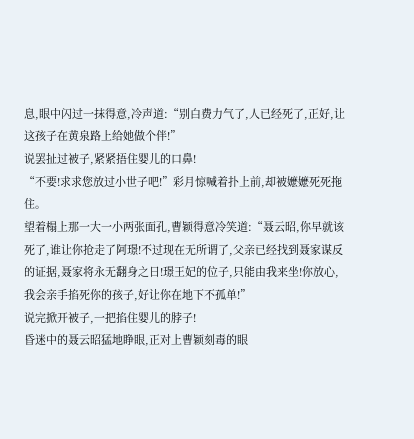息,眼中闪过一抹得意,冷声道:“别白费力气了,人已经死了,正好,让这孩子在黄泉路上给她做个伴!”
说罢扯过被子,紧紧捂住婴儿的口鼻!
“不要!求求您放过小世子吧!”彩月惊喊着扑上前,却被嬷嬷死死拖住。
望着榻上那一大一小两张面孔,曹颖得意冷笑道:“聂云昭,你早就该死了,谁让你抢走了阿璟!不过现在无所谓了,父亲已经找到聂家谋反的证据,聂家将永无翻身之日!璟王妃的位子,只能由我来坐!你放心,我会亲手掐死你的孩子,好让你在地下不孤单!”
说完掀开被子,一把掐住婴儿的脖子!
昏迷中的聂云昭猛地睁眼,正对上曹颖刻毒的眼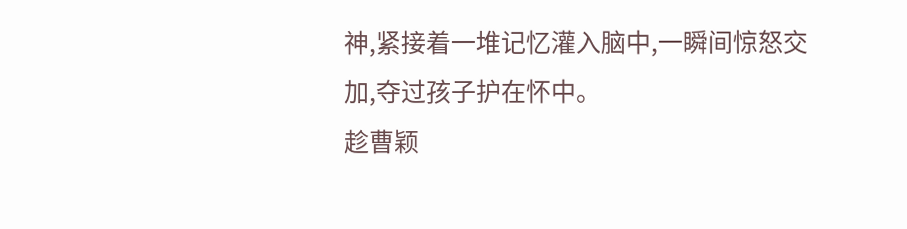神,紧接着一堆记忆灌入脑中,一瞬间惊怒交加,夺过孩子护在怀中。
趁曹颖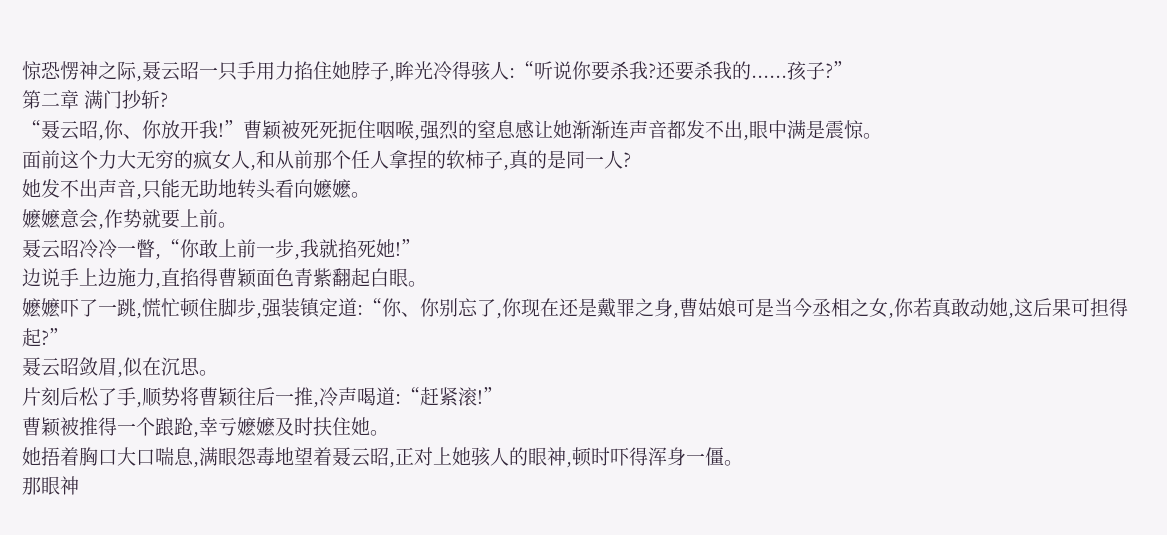惊恐愣神之际,聂云昭一只手用力掐住她脖子,眸光冷得骇人:“听说你要杀我?还要杀我的......孩子?”
第二章 满门抄斩?
“聂云昭,你、你放开我!”曹颖被死死扼住咽喉,强烈的窒息感让她渐渐连声音都发不出,眼中满是震惊。
面前这个力大无穷的疯女人,和从前那个任人拿捏的软柿子,真的是同一人?
她发不出声音,只能无助地转头看向嬷嬷。
嬷嬷意会,作势就要上前。
聂云昭冷冷一瞥,“你敢上前一步,我就掐死她!”
边说手上边施力,直掐得曹颖面色青紫翻起白眼。
嬷嬷吓了一跳,慌忙顿住脚步,强装镇定道:“你、你别忘了,你现在还是戴罪之身,曹姑娘可是当今丞相之女,你若真敢动她,这后果可担得起?”
聂云昭敛眉,似在沉思。
片刻后松了手,顺势将曹颖往后一推,冷声喝道:“赶紧滚!”
曹颖被推得一个踉跄,幸亏嬷嬷及时扶住她。
她捂着胸口大口喘息,满眼怨毒地望着聂云昭,正对上她骇人的眼神,顿时吓得浑身一僵。
那眼神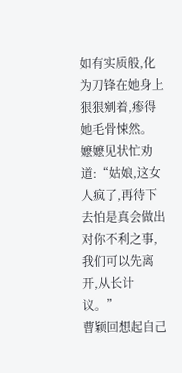如有实质般,化为刀锋在她身上狠狠剜着,瘆得她毛骨悚然。
嬷嬷见状忙劝道:“姑娘,这女人疯了,再待下去怕是真会做出对你不利之事,我们可以先离开,从长计议。”
曹颖回想起自己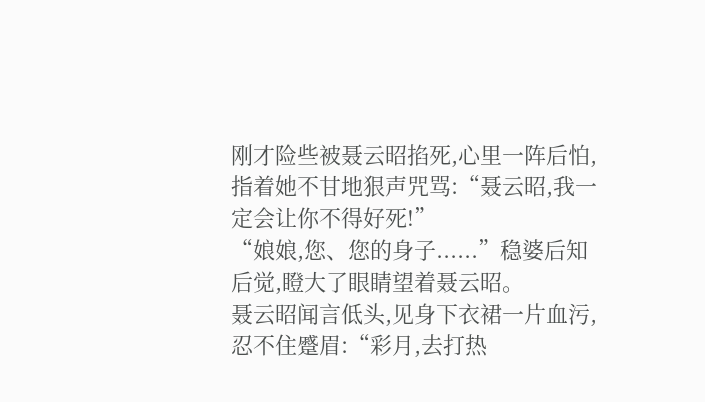刚才险些被聂云昭掐死,心里一阵后怕,指着她不甘地狠声咒骂:“聂云昭,我一定会让你不得好死!”
“娘娘,您、您的身子......”稳婆后知后觉,瞪大了眼睛望着聂云昭。
聂云昭闻言低头,见身下衣裙一片血污,忍不住蹙眉:“彩月,去打热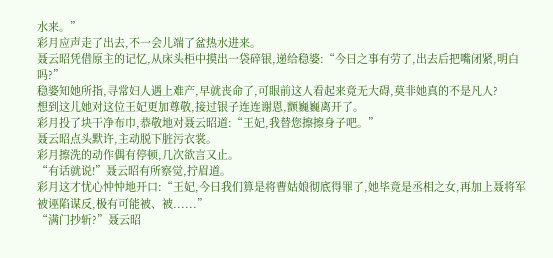水来。”
彩月应声走了出去,不一会儿端了盆热水进来。
聂云昭凭借原主的记忆,从床头柜中摸出一袋碎银,递给稳婆:“今日之事有劳了,出去后把嘴闭紧,明白吗?”
稳婆知她所指,寻常妇人遇上难产,早就丧命了,可眼前这人看起来竟无大碍,莫非她真的不是凡人?
想到这儿她对这位王妃更加尊敬,接过银子连连谢恩,颤巍巍离开了。
彩月投了块干净布巾,恭敬地对聂云昭道:“王妃,我替您擦擦身子吧。”
聂云昭点头默许,主动脱下脏污衣裳。
彩月擦洗的动作偶有停顿,几次欲言又止。
“有话就说!”聂云昭有所察觉,拧眉道。
彩月这才忧心忡忡地开口:“王妃,今日我们算是将曹姑娘彻底得罪了,她毕竟是丞相之女,再加上聂将军被诬陷谋反,极有可能被、被......”
“满门抄斩?”聂云昭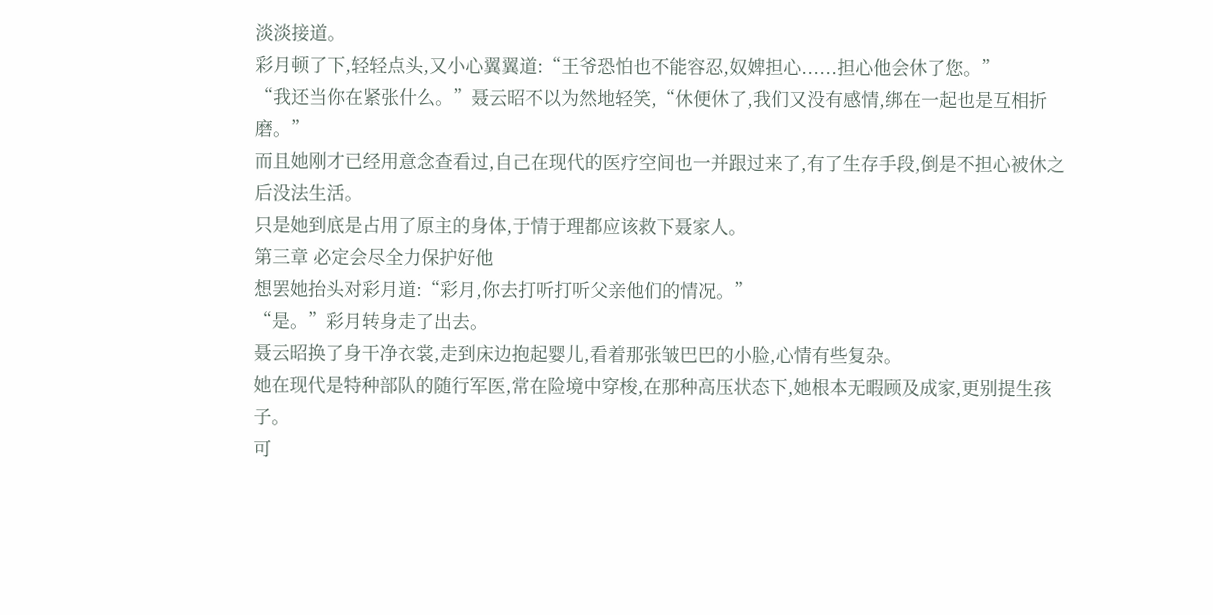淡淡接道。
彩月顿了下,轻轻点头,又小心翼翼道:“王爷恐怕也不能容忍,奴婢担心......担心他会休了您。”
“我还当你在紧张什么。”聂云昭不以为然地轻笑,“休便休了,我们又没有感情,绑在一起也是互相折磨。”
而且她刚才已经用意念查看过,自己在现代的医疗空间也一并跟过来了,有了生存手段,倒是不担心被休之后没法生活。
只是她到底是占用了原主的身体,于情于理都应该救下聂家人。
第三章 必定会尽全力保护好他
想罢她抬头对彩月道:“彩月,你去打听打听父亲他们的情况。”
“是。”彩月转身走了出去。
聂云昭换了身干净衣裳,走到床边抱起婴儿,看着那张皱巴巴的小脸,心情有些复杂。
她在现代是特种部队的随行军医,常在险境中穿梭,在那种高压状态下,她根本无暇顾及成家,更别提生孩子。
可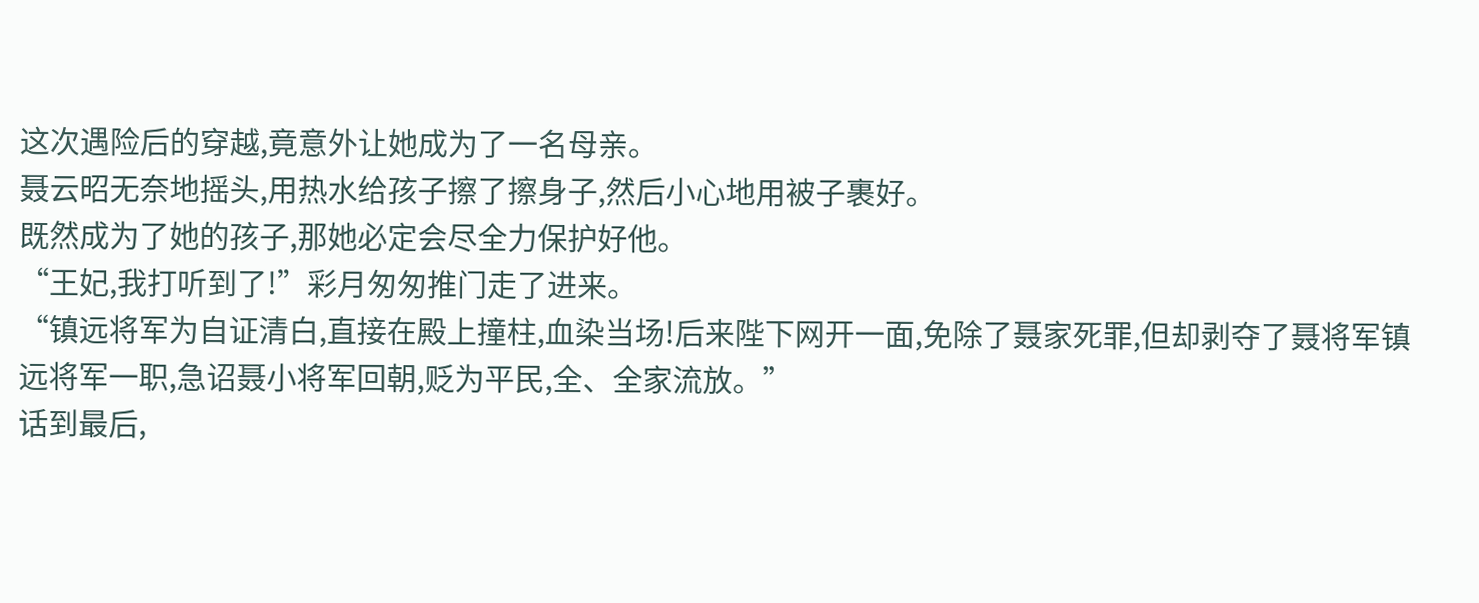这次遇险后的穿越,竟意外让她成为了一名母亲。
聂云昭无奈地摇头,用热水给孩子擦了擦身子,然后小心地用被子裹好。
既然成为了她的孩子,那她必定会尽全力保护好他。
“王妃,我打听到了!”彩月匆匆推门走了进来。
“镇远将军为自证清白,直接在殿上撞柱,血染当场!后来陛下网开一面,免除了聂家死罪,但却剥夺了聂将军镇远将军一职,急诏聂小将军回朝,贬为平民,全、全家流放。”
话到最后,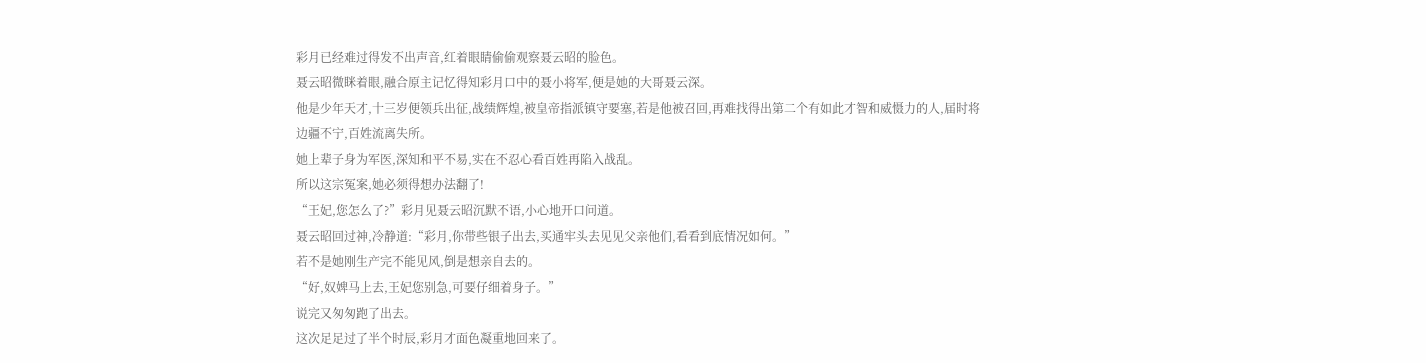彩月已经难过得发不出声音,红着眼睛偷偷观察聂云昭的脸色。
聂云昭微眯着眼,融合原主记忆得知彩月口中的聂小将军,便是她的大哥聂云深。
他是少年天才,十三岁便领兵出征,战绩辉煌,被皇帝指派镇守要塞,若是他被召回,再难找得出第二个有如此才智和威慑力的人,届时将边疆不宁,百姓流离失所。
她上辈子身为军医,深知和平不易,实在不忍心看百姓再陷入战乱。
所以这宗冤案,她必须得想办法翻了!
“王妃,您怎么了?”彩月见聂云昭沉默不语,小心地开口问道。
聂云昭回过神,冷静道:“彩月,你带些银子出去,买通牢头去见见父亲他们,看看到底情况如何。”
若不是她刚生产完不能见风,倒是想亲自去的。
“好,奴婢马上去,王妃您别急,可要仔细着身子。”
说完又匆匆跑了出去。
这次足足过了半个时辰,彩月才面色凝重地回来了。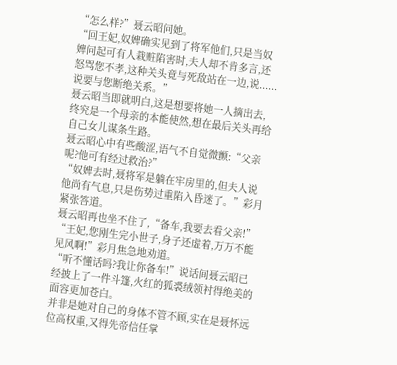“怎么样?”聂云昭问她。
“回王妃,奴婢确实见到了将军他们,只是当奴婢问起可有人栽赃陷害时,夫人却不肯多言,还怒骂您不孝,这种关头竟与死敌站在一边,说......说要与您断绝关系。”
聂云昭当即就明白,这是想要将她一人摘出去,终究是一个母亲的本能使然,想在最后关头再给自己女儿谋条生路。
聂云昭心中有些酸涩,语气不自觉微颤:“父亲呢?他可有经过救治?”
“奴婢去时,聂将军是躺在牢房里的,但夫人说他尚有气息,只是伤势过重陷入昏迷了。”彩月紧张答道。
聂云昭再也坐不住了,“备车,我要去看父亲!”
“王妃,您刚生完小世子,身子还虚着,万万不能见风啊!”彩月焦急地劝道。
“听不懂话吗?我让你备车!”说话间聂云昭已经披上了一件斗篷,火红的狐裘绒领衬得绝美的面容更加苍白。
并非是她对自己的身体不管不顾,实在是聂怀远位高权重,又得先帝信任掌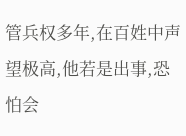管兵权多年,在百姓中声望极高,他若是出事,恐怕会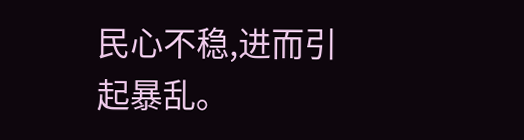民心不稳,进而引起暴乱。